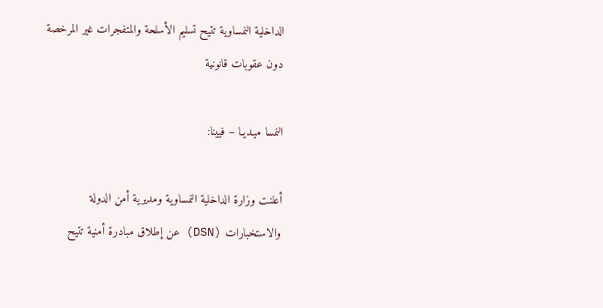الداخلية النمساوية تتيح تسليم الأسلحة والمتفجرات غير المرخصة دون عقوبات قانونية

النمسا ميـديـا – فيينا:

أعلنت وزارة الداخلية النمساوية ومديرية أمن الدولة والاستخبارات (DSN) عن إطلاق مبادرة أمنية تتيح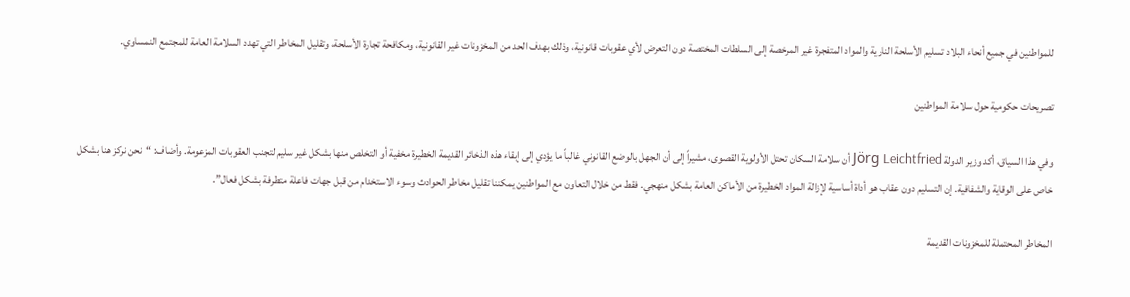للمواطنين في جميع أنحاء البلاد تسليم الأسلحة النارية والمواد المتفجرة غير المرخصة إلى السلطات المختصة دون التعرض لأي عقوبات قانونية، وذلك بهدف الحد من المخزونات غير القانونية، ومكافحة تجارة الأسلحة، وتقليل المخاطر التي تهدد السلامة العامة للمجتمع النمساوي.

تصريحات حكومية حول سلامة المواطنين

وفي هذا السياق، أكد وزير الدولة Jörg Leichtfried أن سلامة السكان تحتل الأولوية القصوى، مشيراً إلى أن الجهل بالوضع القانوني غالباً ما يؤدي إلى إبقاء هذه الذخائر القديمة الخطيرة مخفية أو التخلص منها بشكل غير سليم لتجنب العقوبات المزعومة. وأضاف: “نحن نركز هنا بشكل خاص على الوقاية والشفافية. إن التسليم دون عقاب هو أداة أساسية لإزالة المواد الخطيرة من الأماكن العامة بشكل منهجي. فقط من خلال التعاون مع المواطنين يمكننا تقليل مخاطر الحوادث وسوء الاستخدام من قبل جهات فاعلة متطرفة بشكل فعال”.

المخاطر المحتملة للمخزونات القديمة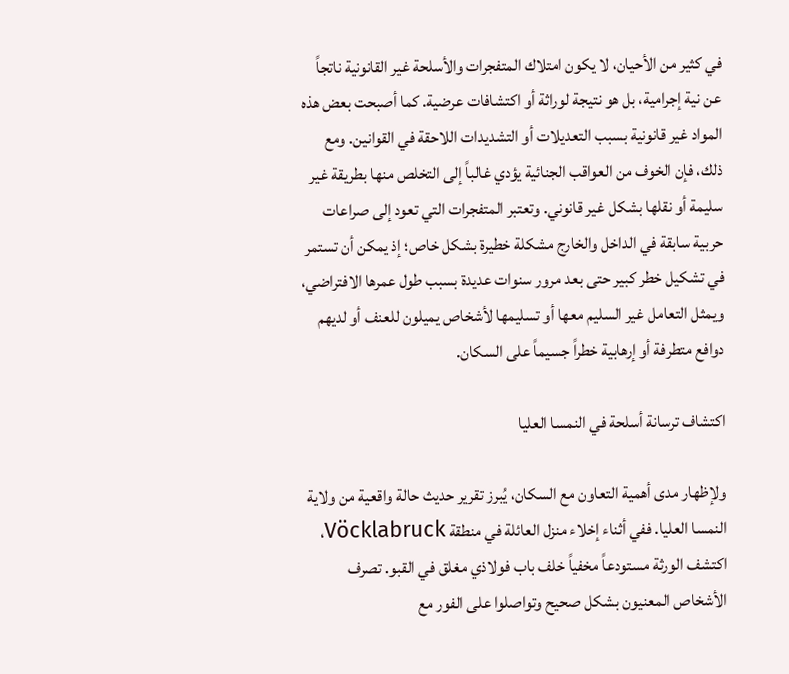في كثير من الأحيان، لا يكون امتلاك المتفجرات والأسلحة غير القانونية ناتجاً عن نية إجرامية، بل هو نتيجة لوراثة أو اكتشافات عرضية. كما أصبحت بعض هذه المواد غير قانونية بسبب التعديلات أو التشديدات اللاحقة في القوانين. ومع ذلك، فإن الخوف من العواقب الجنائية يؤدي غالباً إلى التخلص منها بطريقة غير سليمة أو نقلها بشكل غير قانوني. وتعتبر المتفجرات التي تعود إلى صراعات حربية سابقة في الداخل والخارج مشكلة خطيرة بشكل خاص؛ إذ يمكن أن تستمر في تشكيل خطر كبير حتى بعد مرور سنوات عديدة بسبب طول عمرها الافتراضي، ويمثل التعامل غير السليم معها أو تسليمها لأشخاص يميلون للعنف أو لديهم دوافع متطرفة أو إرهابية خطراً جسيماً على السكان.

اكتشاف ترسانة أسلحة في النمسا العليا

ولإظهار مدى أهمية التعاون مع السكان، يُبرز تقرير حديث حالة واقعية من ولاية النمسا العليا. ففي أثناء إخلاء منزل العائلة في منطقة Vöcklabruck، اكتشف الورثة مستودعاً مخفياً خلف باب فولاذي مغلق في القبو. تصرف الأشخاص المعنيون بشكل صحيح وتواصلوا على الفور مع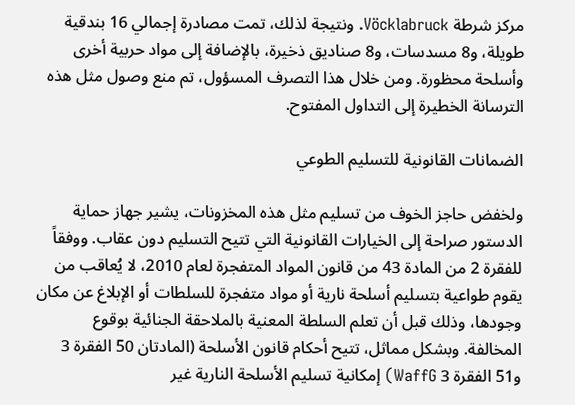مركز شرطة Vöcklabruck. ونتيجة لذلك، تمت مصادرة إجمالي 16 بندقية طويلة، و8 مسدسات، و8 صناديق ذخيرة، بالإضافة إلى مواد حربية أخرى وأسلحة محظورة. ومن خلال هذا التصرف المسؤول، تم منع وصول مثل هذه الترسانة الخطيرة إلى التداول المفتوح.

الضمانات القانونية للتسليم الطوعي

ولخفض حاجز الخوف من تسليم مثل هذه المخزونات، يشير جهاز حماية الدستور صراحة إلى الخيارات القانونية التي تتيح التسليم دون عقاب. ووفقاً للفقرة 2 من المادة 43 من قانون المواد المتفجرة لعام 2010، لا يُعاقب من يقوم طواعية بتسليم أسلحة نارية أو مواد متفجرة للسلطات أو الإبلاغ عن مكان وجودها، وذلك قبل أن تعلم السلطة المعنية بالملاحقة الجنائية بوقوع المخالفة. وبشكل مماثل، تتيح أحكام قانون الأسلحة (المادتان 50 الفقرة 3 و51 الفقرة 3 WaffG) إمكانية تسليم الأسلحة النارية غير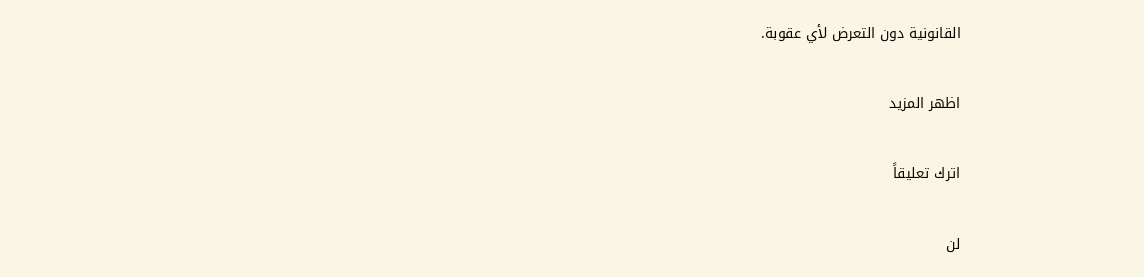القانونية دون التعرض لأي عقوبة.

اظهر المزيد

اترك تعليقاً

لن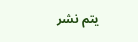يتم نشر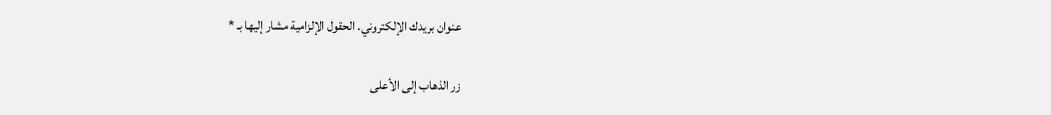عنوان بريدك الإلكتروني. الحقول الإلزامية مشار إليها بـ *

زر الذهاب إلى الأعلى